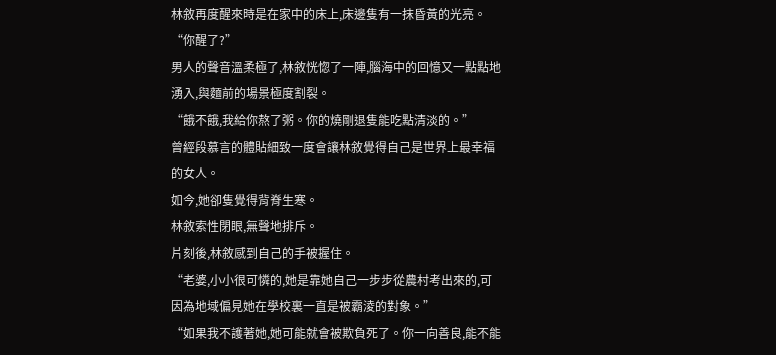林敘再度醒來時是在家中的床上,床邊隻有一抹昏黃的光亮。
“你醒了?”
男人的聲音溫柔極了,林敘恍惚了一陣,腦海中的回憶又一點點地湧入,與麵前的場景極度割裂。
“餓不餓,我給你熬了粥。你的燒剛退隻能吃點清淡的。”
曾經段慕言的體貼細致一度會讓林敘覺得自己是世界上最幸福的女人。
如今,她卻隻覺得背脊生寒。
林敘索性閉眼,無聲地排斥。
片刻後,林敘感到自己的手被握住。
“老婆,小小很可憐的,她是靠她自己一步步從農村考出來的,可因為地域偏見她在學校裏一直是被霸淩的對象。”
“如果我不護著她,她可能就會被欺負死了。你一向善良,能不能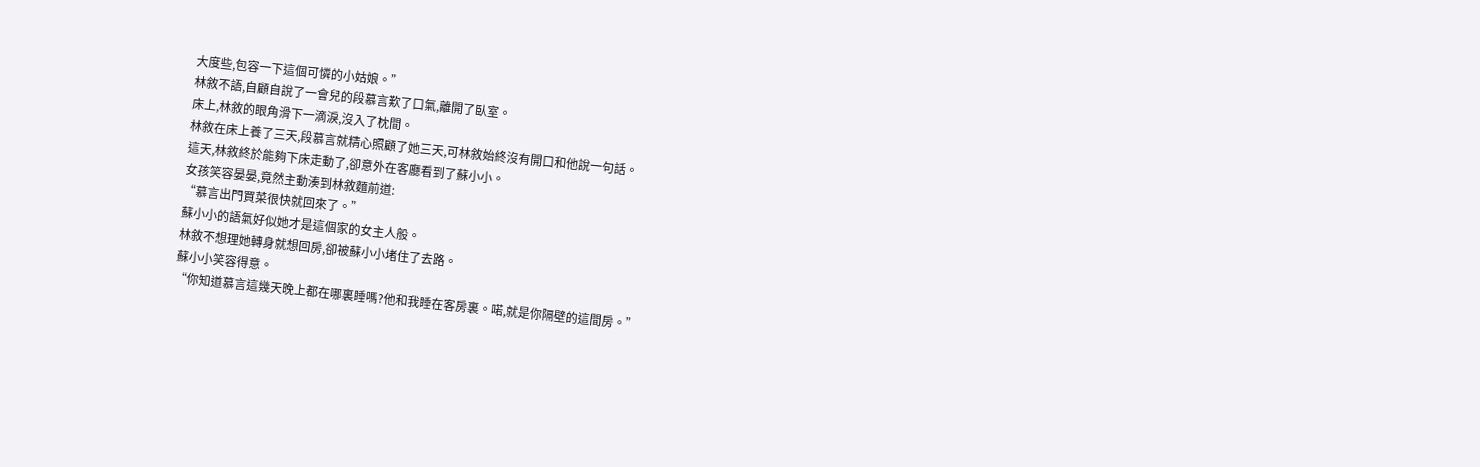大度些,包容一下這個可憐的小姑娘。”
林敘不語,自顧自說了一會兒的段慕言歎了口氣,離開了臥室。
床上,林敘的眼角滑下一滴淚,沒入了枕間。
林敘在床上養了三天,段慕言就精心照顧了她三天,可林敘始終沒有開口和他說一句話。
這天,林敘終於能夠下床走動了,卻意外在客廳看到了蘇小小。
女孩笑容晏晏,竟然主動湊到林敘麵前道:
“慕言出門買菜很快就回來了。”
蘇小小的語氣好似她才是這個家的女主人般。
林敘不想理她轉身就想回房,卻被蘇小小堵住了去路。
蘇小小笑容得意。
“你知道慕言這幾天晚上都在哪裏睡嗎?他和我睡在客房裏。喏,就是你隔壁的這間房。”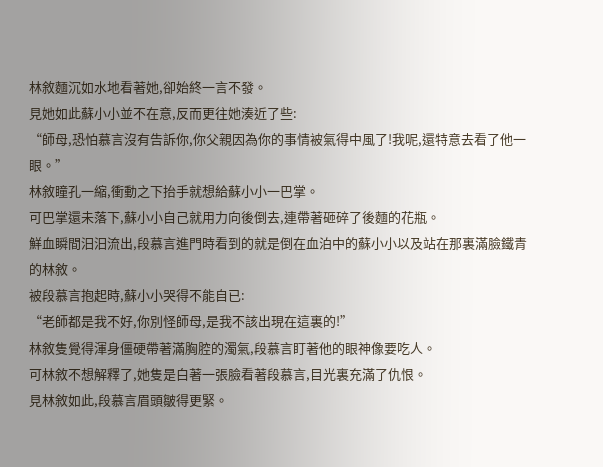林敘麵沉如水地看著她,卻始終一言不發。
見她如此蘇小小並不在意,反而更往她湊近了些:
“師母,恐怕慕言沒有告訴你,你父親因為你的事情被氣得中風了!我呢,還特意去看了他一眼。”
林敘瞳孔一縮,衝動之下抬手就想給蘇小小一巴掌。
可巴掌還未落下,蘇小小自己就用力向後倒去,連帶著砸碎了後麵的花瓶。
鮮血瞬間汩汩流出,段慕言進門時看到的就是倒在血泊中的蘇小小以及站在那裏滿臉鐵青的林敘。
被段慕言抱起時,蘇小小哭得不能自已:
“老師都是我不好,你別怪師母,是我不該出現在這裏的!”
林敘隻覺得渾身僵硬帶著滿胸腔的濁氣,段慕言盯著他的眼神像要吃人。
可林敘不想解釋了,她隻是白著一張臉看著段慕言,目光裏充滿了仇恨。
見林敘如此,段慕言眉頭皺得更緊。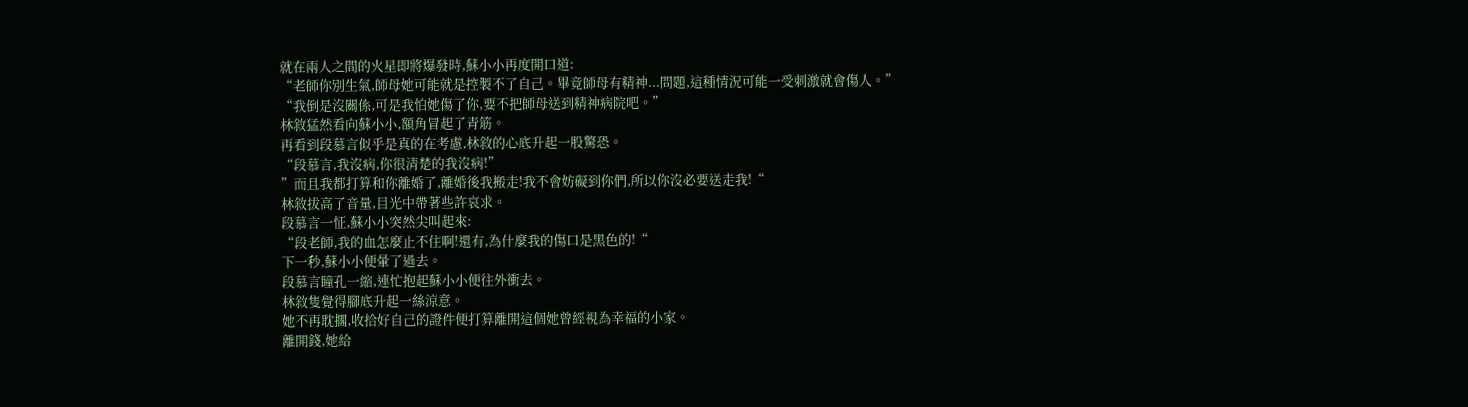就在兩人之間的火星即將爆發時,蘇小小再度開口道:
“老師你別生氣,師母她可能就是控製不了自己。畢竟師母有精神...問題,這種情況可能一受刺激就會傷人。”
“我倒是沒關係,可是我怕她傷了你,要不把師母送到精神病院吧。”
林敘猛然看向蘇小小,額角冒起了青筋。
再看到段慕言似乎是真的在考慮,林敘的心底升起一股驚恐。
“段慕言,我沒病,你很清楚的我沒病!”
”而且我都打算和你離婚了,離婚後我搬走!我不會妨礙到你們,所以你沒必要送走我!“
林敘拔高了音量,目光中帶著些許哀求。
段慕言一怔,蘇小小突然尖叫起來:
“段老師,我的血怎麼止不住啊!還有,為什麼我的傷口是黑色的!“
下一秒,蘇小小便暈了過去。
段慕言瞳孔一縮,連忙抱起蘇小小便往外衝去。
林敘隻覺得腳底升起一絲涼意。
她不再耽擱,收拾好自己的證件便打算離開這個她曾經視為幸福的小家。
離開錢,她給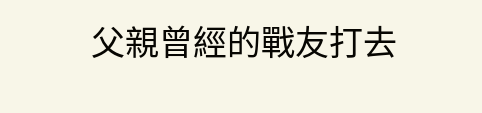父親曾經的戰友打去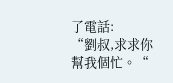了電話:
“劉叔,求求你幫我個忙。“